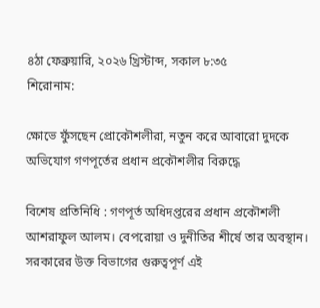৪ঠা ফেব্রুয়ারি, ২০২৬ খ্রিস্টাব্দ, সকাল ৮:৩৫
শিরোনাম:

ক্ষোভে ফুঁসছেন প্রোকৌশলীরা, নতুন করে আবারো দুদকে অভিযোগ গণপূর্তের প্রধান প্রকৌশলীর বিরুদ্ধে

বিশেষ প্রতিনিধি : গণপূর্ত অধিদপ্তরের প্রধান প্রকৌশলী আশরাফুল আলম। বেপরোয়া ও দুনীতির শীর্ষে তার অবস্থান। সরকারের উক্ত বিভাগের গুরুত্বপূর্ণ এই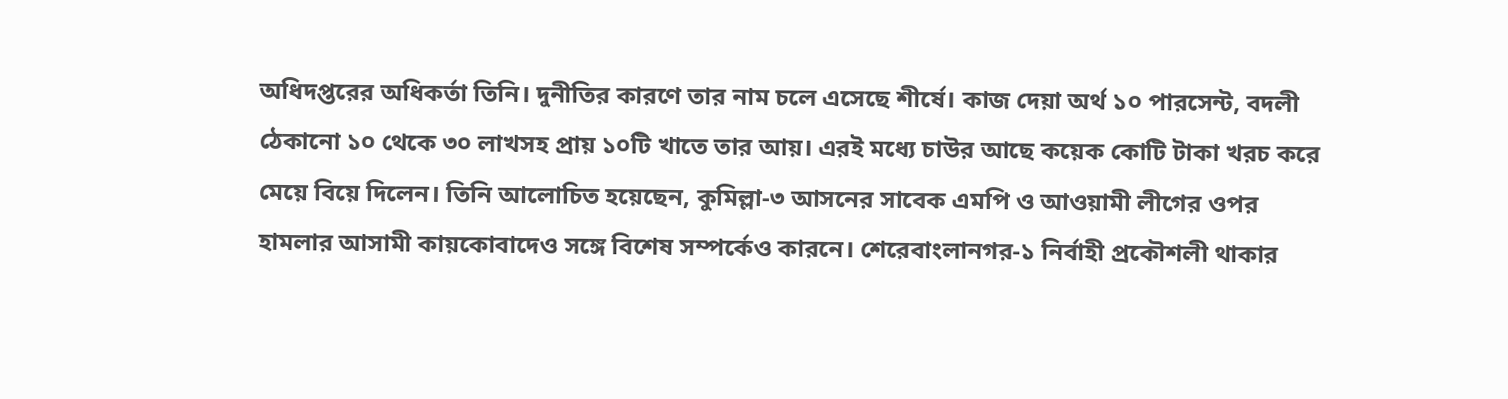অধিদপ্তরের অধিকর্তা তিনি। দুনীতির কারণে তার নাম চলে এসেছে শীর্ষে। কাজ দেয়া অর্থ ১০ পারসেন্ট, বদলী ঠেকানো ১০ থেকে ৩০ লাখসহ প্রায় ১০টি খাতে তার আয়। এরই মধ্যে চাউর আছে কয়েক কোটি টাকা খরচ করে মেয়ে বিয়ে দিলেন। তিনি আলোচিত হয়েছেন, কুমিল্লা-৩ আসনের সাবেক এমপি ও আওয়ামী লীগের ওপর হামলার আসামী কায়কোবাদেও সঙ্গে বিশেষ সম্পর্কেও কারনে। শেরেবাংলানগর-১ নির্বাহী প্রকৌশলী থাকার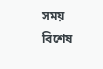সময় বিশেষ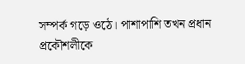সম্পর্ক গড়ে ওঠে। পাশাপাশি তখন প্রধান প্রকৌশলীকে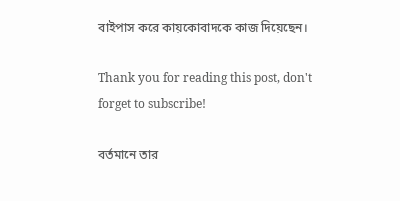বাইপাস করে কায়কোবাদকে কাজ দিয়েছেন।

Thank you for reading this post, don't forget to subscribe!

বর্তমানে তার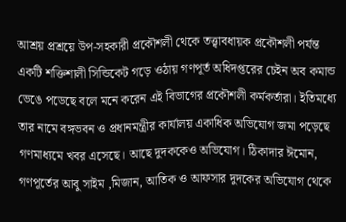আশ্রয় প্রশ্রয়ে উপ-সহকারী প্রকৌশলী থেকে তত্ত্বাবধায়ক প্রকৌশলী পর্যন্ত একটি শক্তিশালী সিন্ডিকেট গড়ে ওঠায় গণপূর্ত অধিদপ্তরের চেইন অব কমান্ড ভেঙে পডেছে বলে মনে করেন এই বিভাগের প্রকৌশলী কর্মকর্তারা। ইতিমধ্যে তার নামে বঙ্গভবন ও প্রধানমন্ত্রীর কার্যালয় একাধিক অভিযোগ জমা পড়েছে গণমাধ্যমে খবর এসেছে। আছে দুদককেও অভিযোগ। ঠিকাদার ঈমোন, গণপূর্তের আবু সাইম ,মিজান, আতিক ও আফসার দুদকের অভিযোগ থেকে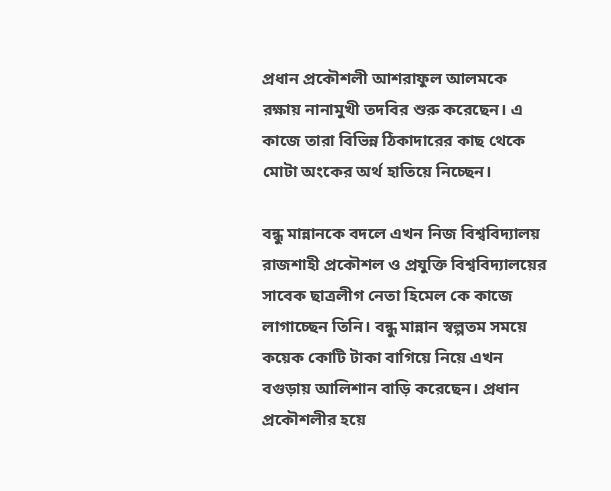প্রধান প্রকৌশলী আশরাফুল আলমকে রক্ষায় নানামুখী তদবির শুরু করেছেন। এ কাজে তারা বিভিন্ন ঠিকাদারের কাছ থেকে মোটা অংকের অর্থ হাতিয়ে নিচ্ছেন।

বন্ধু মান্নানকে বদলে এখন নিজ বিশ্ববিদ্যালয় রাজশাহী প্রকৌশল ও প্রযুক্তি বিশ্ববিদ্যালয়ের সাবেক ছাত্রলীগ নেতা হিমেল কে কাজে লাগাচ্ছেন তিনি। বন্ধু মান্নান স্বল্পতম সময়ে কয়েক কোটি টাকা বাগিয়ে নিয়ে এখন বগুড়ায় আলিশান বাড়ি করেছেন। প্রধান প্রকৌশলীর হয়ে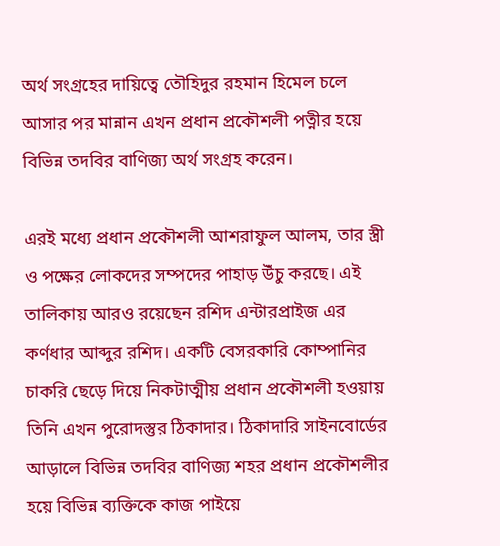অর্থ সংগ্রহের দায়িত্বে তৌহিদুর রহমান হিমেল চলে আসার পর মান্নান এখন প্রধান প্রকৌশলী পত্নীর হয়ে বিভিন্ন তদবির বাণিজ্য অর্থ সংগ্রহ করেন।

এরই মধ্যে প্রধান প্রকৌশলী আশরাফুল আলম, তার স্ত্রী ও পক্ষের লোকদের সম্পদের পাহাড় উঁচু করছে। এই তালিকায় আরও রয়েছেন রশিদ এন্টারপ্রাইজ এর কর্ণধার আব্দুর রশিদ। একটি বেসরকারি কোম্পানির চাকরি ছেড়ে দিয়ে নিকটাত্মীয় প্রধান প্রকৌশলী হওয়ায় তিনি এখন পুরোদস্তুর ঠিকাদার। ঠিকাদারি সাইনবোর্ডের আড়ালে বিভিন্ন তদবির বাণিজ্য শহর প্রধান প্রকৌশলীর হয়ে বিভিন্ন ব্যক্তিকে কাজ পাইয়ে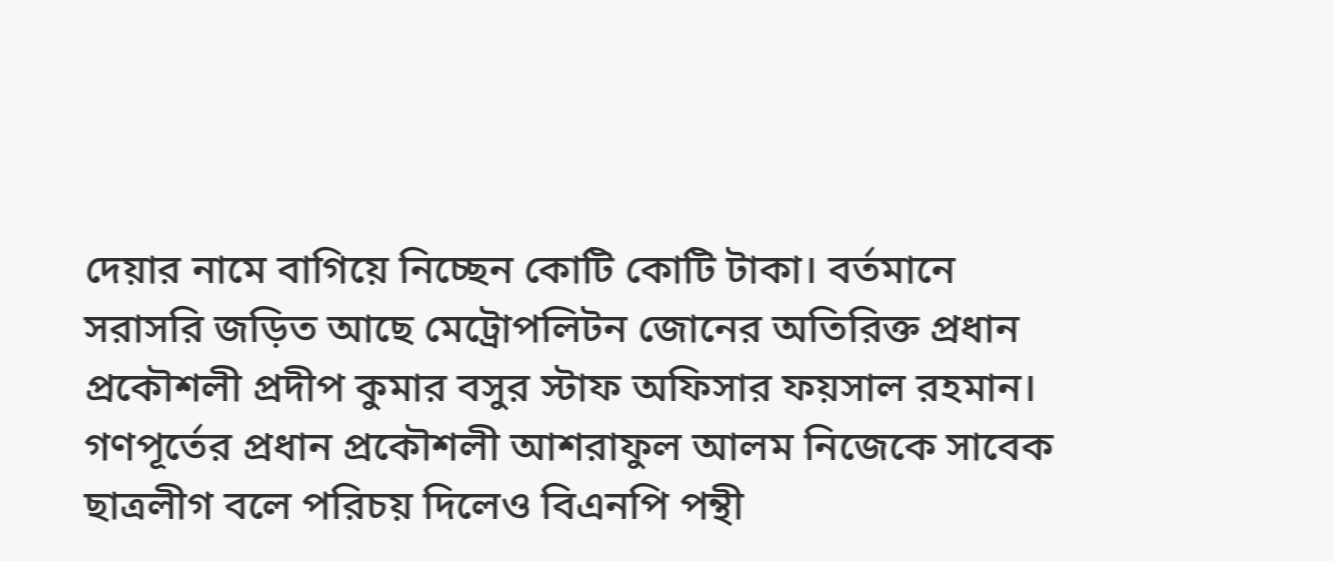দেয়ার নামে বাগিয়ে নিচ্ছেন কোটি কোটি টাকা। বর্তমানে সরাসরি জড়িত আছে মেট্রোপলিটন জোনের অতিরিক্ত প্রধান প্রকৌশলী প্রদীপ কুমার বসুর স্টাফ অফিসার ফয়সাল রহমান।
গণপূর্তের প্রধান প্রকৌশলী আশরাফুল আলম নিজেকে সাবেক ছাত্রলীগ বলে পরিচয় দিলেও বিএনপি পন্থী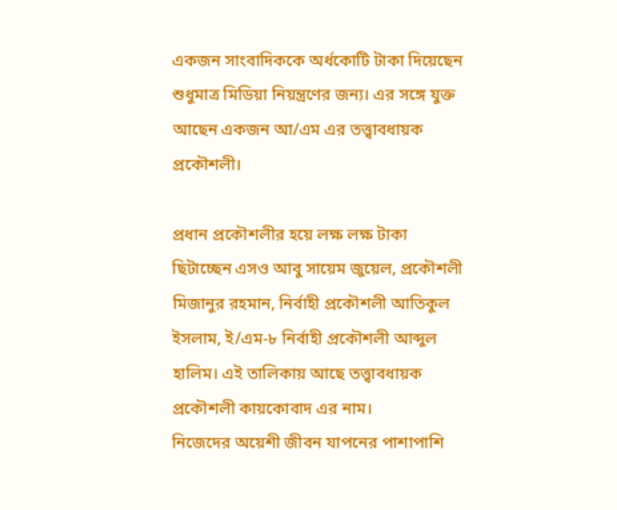একজন সাংবাদিককে অর্ধকোটি টাকা দিয়েছেন শুধুমাত্র মিডিয়া নিয়ন্ত্রণের জন্য। এর সঙ্গে যুক্ত আছেন একজন আ/এম এর তত্ত্বাবধায়ক প্রকৌশলী।

প্রধান প্রকৌশলীর হয়ে লক্ষ লক্ষ টাকা ছিটাচ্ছেন এসও আবু সায়েম জুয়েল, প্রকৌশলী মিজানুর রহমান, নির্বাহী প্রকৌশলী আতিকুল ইসলাম, ই/এম-৮ নির্বাহী প্রকৌশলী আব্দুল হালিম। এই তালিকায় আছে তত্ত্বাবধায়ক প্রকৌশলী কায়কোবাদ এর নাম।
নিজেদের অয়েশী জীবন যাপনের পাশাপাশি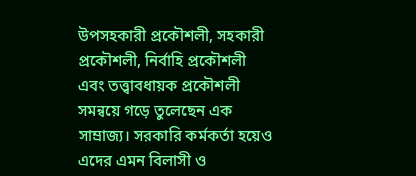উপসহকারী প্রকৌশলী, সহকারী প্রকৌশলী, নির্বাহি প্রকৌশলী এবং তত্ত্বাবধায়ক প্রকৌশলী সমন্বয়ে গড়ে তুলেছেন এক সাম্রাজ্য। সরকারি কর্মকর্তা হয়েও এদের এমন বিলাসী ও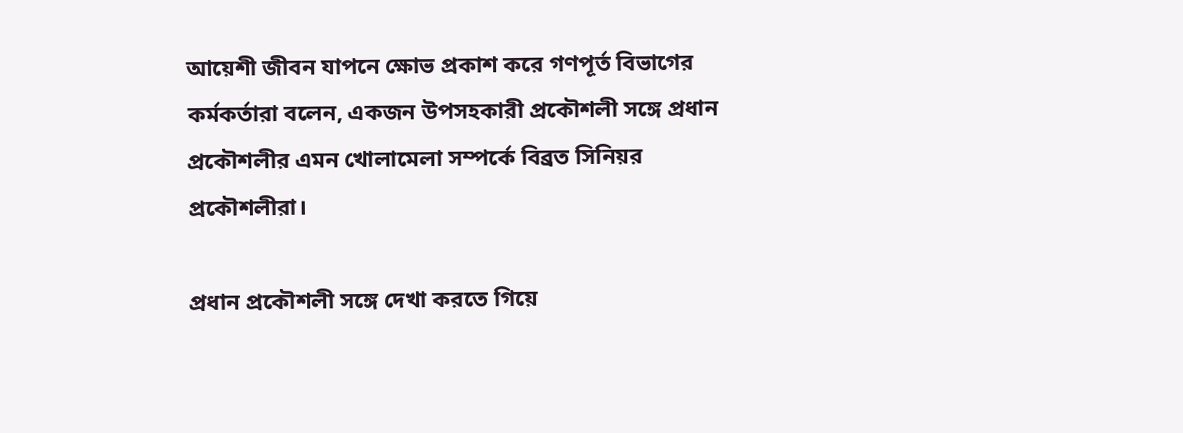আয়েশী জীবন যাপনে ক্ষোভ প্রকাশ করে গণপূর্ত বিভাগের কর্মকর্তারা বলেন, একজন উপসহকারী প্রকৌশলী সঙ্গে প্রধান প্রকৌশলীর এমন খোলামেলা সম্পর্কে বিব্রত সিনিয়র প্রকৌশলীরা।

প্রধান প্রকৌশলী সঙ্গে দেখা করতে গিয়ে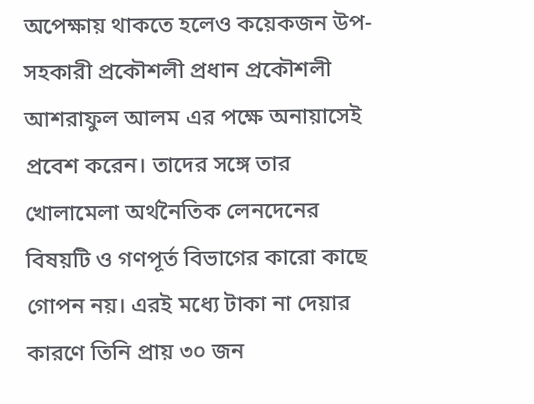অপেক্ষায় থাকতে হলেও কয়েকজন উপ-সহকারী প্রকৌশলী প্রধান প্রকৌশলী আশরাফুল আলম এর পক্ষে অনায়াসেই প্রবেশ করেন। তাদের সঙ্গে তার খোলামেলা অর্থনৈতিক লেনদেনের বিষয়টি ও গণপূর্ত বিভাগের কারো কাছে গোপন নয়। এরই মধ্যে টাকা না দেয়ার কারণে তিনি প্রায় ৩০ জন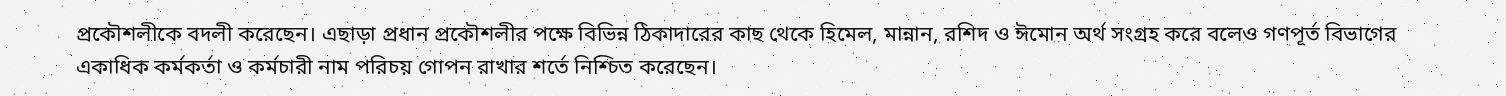প্রকৌশলীকে বদলী করেছেন। এছাড়া প্রধান প্রকৌশলীর পক্ষে বিভিন্ন ঠিকাদারের কাছ থেকে হিমেল, মান্নান, রশিদ ও ঈমোন অর্থ সংগ্রহ করে বলেও গণপূর্ত বিভাগের একাধিক কর্মকর্তা ও কর্মচারী নাম পরিচয় গোপন রাখার শর্তে নিশ্চিত করেছেন।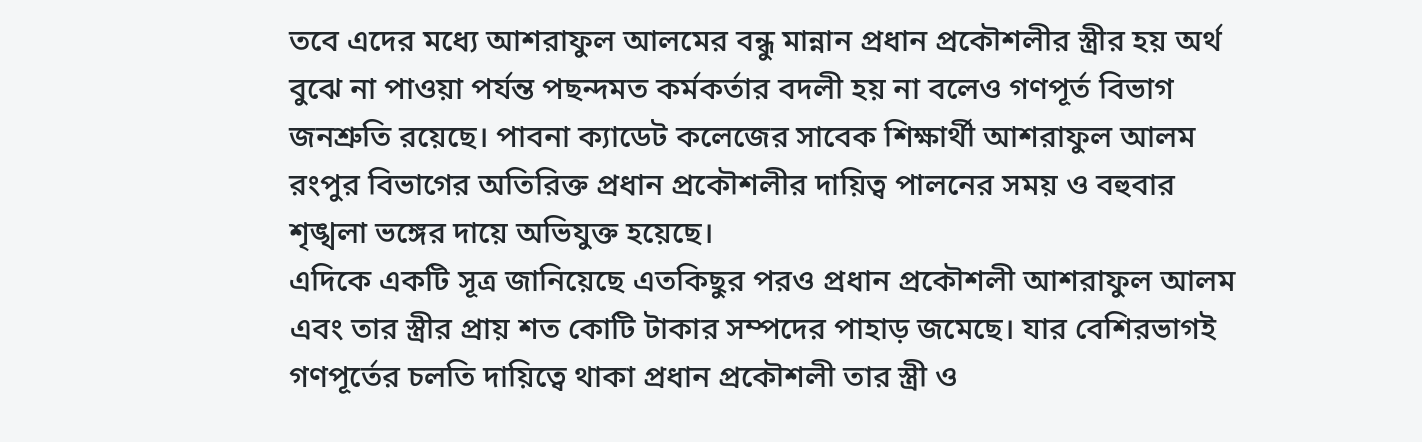তবে এদের মধ্যে আশরাফুল আলমের বন্ধু মান্নান প্রধান প্রকৌশলীর স্ত্রীর হয় অর্থ বুঝে না পাওয়া পর্যন্ত পছন্দমত কর্মকর্তার বদলী হয় না বলেও গণপূর্ত বিভাগ জনশ্রুতি রয়েছে। পাবনা ক্যাডেট কলেজের সাবেক শিক্ষার্থী আশরাফুল আলম রংপুর বিভাগের অতিরিক্ত প্রধান প্রকৌশলীর দায়িত্ব পালনের সময় ও বহুবার শৃঙ্খলা ভঙ্গের দায়ে অভিযুক্ত হয়েছে।
এদিকে একটি সূত্র জানিয়েছে এতকিছুর পরও প্রধান প্রকৌশলী আশরাফুল আলম এবং তার স্ত্রীর প্রায় শত কোটি টাকার সম্পদের পাহাড় জমেছে। যার বেশিরভাগই গণপূর্তের চলতি দায়িত্বে থাকা প্রধান প্রকৌশলী তার স্ত্রী ও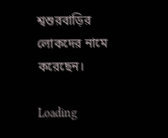শ্বশুরবাড়ির লোকদের নামে করেছেন।

Loading